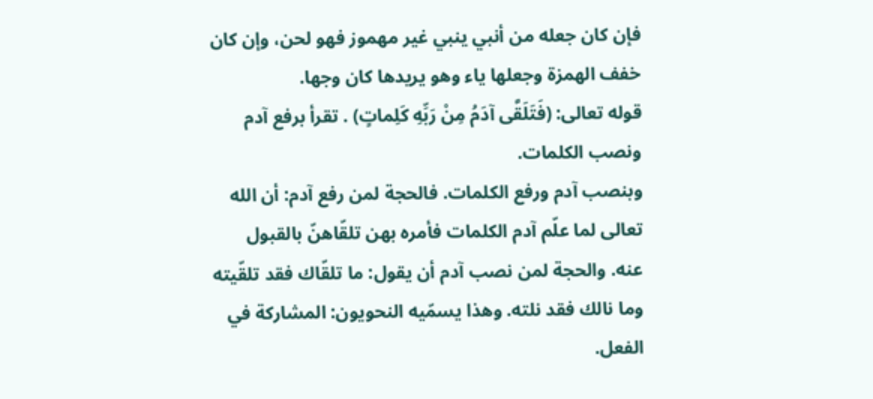فإن كان جعله من أنبي ينبي غير مهموز فهو لحن، وإن كان خفف الهمزة وجعلها ياء وهو يريدها كان وجها.
قوله تعالى: (فَتَلَقَّى آدَمُ مِنْ رَبِّهِ كَلِماتٍ) . تقرأ برفع آدم ونصب الكلمات.
وبنصب آدم ورفع الكلمات. فالحجة لمن رفع آدم: أن الله تعالى لما علّم آدم الكلمات فأمره بهن تلقّاهنّ بالقبول عنه. والحجة لمن نصب آدم أن يقول: ما تلقّاك فقد تلقّيته وما نالك فقد نلته. وهذا يسمّيه النحويون: المشاركة في الفعل.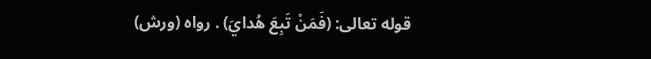قوله تعالى: (فَمَنْ تَبِعَ هُدايَ) . رواه (ورش)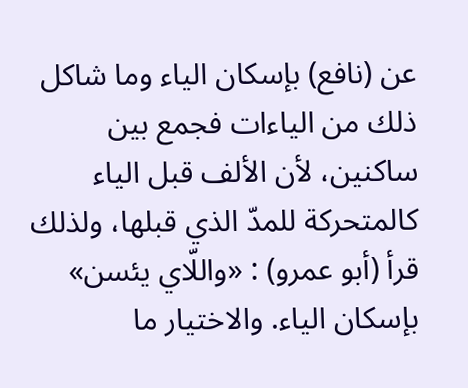عن (نافع) بإسكان الياء وما شاكل ذلك من الياءات فجمع بين ساكنين، لأن الألف قبل الياء كالمتحركة للمدّ الذي قبلها، ولذلك قرأ (أبو عمرو) : «واللّاي يئسن» بإسكان الياء. والاختيار ما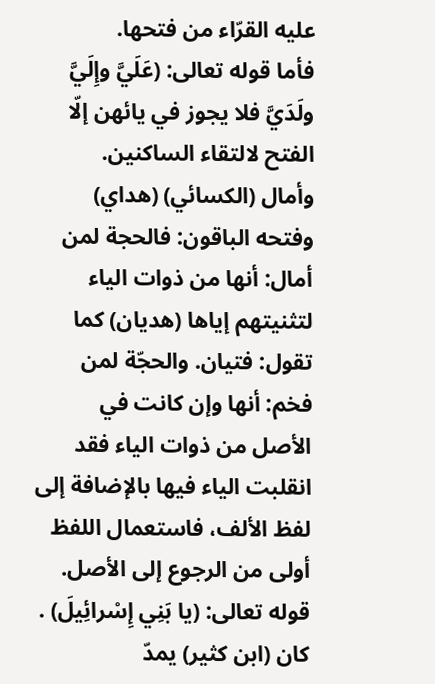عليه القرّاء من فتحها.
فأما قوله تعالى: (عَلَيَّ وإِلَيَّ ولَدَيَّ فلا يجوز في يائهن إلّا الفتح لالتقاء الساكنين.
وأمال (الكسائي) (هداي) وفتحه الباقون: فالحجة لمن أمال: أنها من ذوات الياء لتثنيتهم إياها (هديان) كما تقول: فتيان. والحجّة لمن فخم: أنها وإن كانت في
الأصل من ذوات الياء فقد انقلبت الياء فيها بالإضافة إلى لفظ الألف، فاستعمال اللفظ أولى من الرجوع إلى الأصل.
قوله تعالى: (يا بَنِي إِسْرائِيلَ) . كان (ابن كثير) يمدّ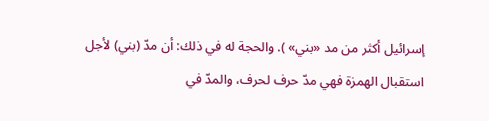إسرائيل أكثر من مد «بني» ). والحجة له في ذلك: أن مدّ (بني) لأجل استقبال الهمزة فهي مدّ حرف لحرف، والمدّ في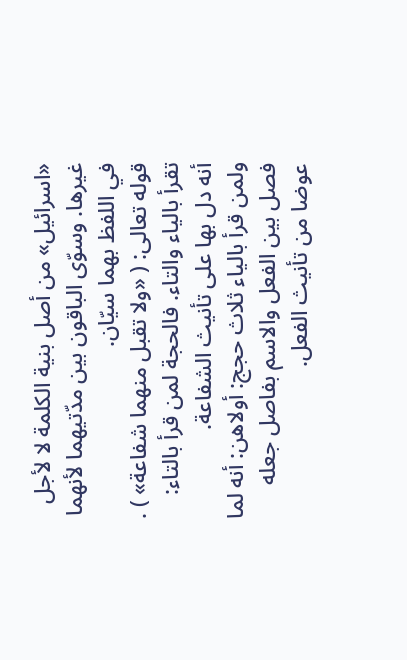«اسرائيل» من أصل بنية الكلمة لا لأجل غيرها. وسوّى الباقون بين مدّتيهما لأنهما في اللفظ بهما سيّان.
قوله تعالى: ( «ولا تقبل منهما شفاعة» ) . تقرأ بالياء والتاء. فالحجة لمن قرأ بالتاء:
أنه دل بها على تأنيث الشفاعة.
ولمن قرأ بالياء ثلاث حجج: أولاهن: أنه لما فصل بين الفعل والاسم بفاصل جعله عوضا من تأنيث الفعل.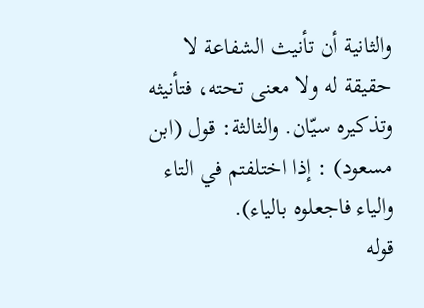والثانية أن تأنيث الشفاعة لا حقيقة له ولا معنى تحته، فتأنيثه وتذكيره سيّان. والثالثة: قول (ابن مسعود) : إذا اختلفتم في التاء والياء فاجعلوه بالياء).
قوله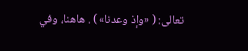تعالى: ( «وإذ وعدنا» ) . هاهنا، وفي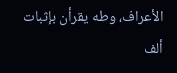الأعراف، وطه يقرأن بإثبات ألف